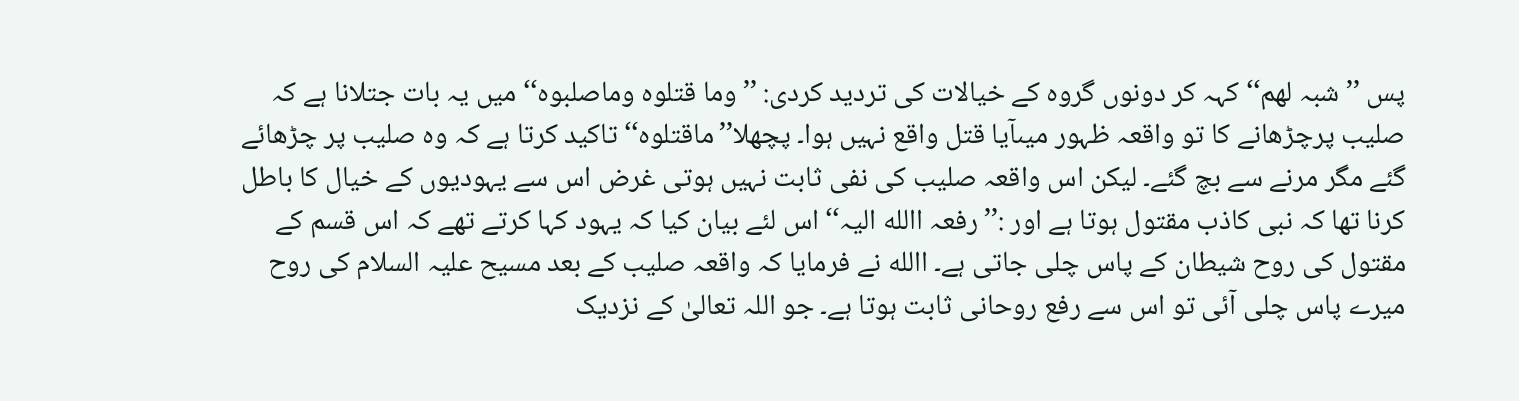پس ’’شبہ لھم‘‘ کہہ کر دونوں گروہ کے خیالات کی تردید کردی: ’’وما قتلوہ وماصلبوہ‘‘ میں یہ بات جتلانا ہے کہ صلیب پرچڑھانے کا تو واقعہ ظہور میںآیا قتل واقع نہیں ہوا۔ پچھلا’’ماقتلوہ‘‘ تاکید کرتا ہے کہ وہ صلیب پر چڑھائے گئے مگر مرنے سے بچ گئے۔ لیکن اس واقعہ صلیب کی نفی ثابت نہیں ہوتی غرض اس سے یہودیوں کے خیال کا باطل کرنا تھا کہ نبی کاذب مقتول ہوتا ہے اور :’’رفعہ االله الیہ‘‘ اس لئے بیان کیا کہ یہود کہا کرتے تھے کہ اس قسم کے مقتول کی روح شیطان کے پاس چلی جاتی ہے۔ االله نے فرمایا کہ واقعہ صلیب کے بعد مسیح علیہ السلام کی روح میرے پاس چلی آئی تو اس سے رفع روحانی ثابت ہوتا ہے۔ جو اللہ تعالیٰ کے نزدیک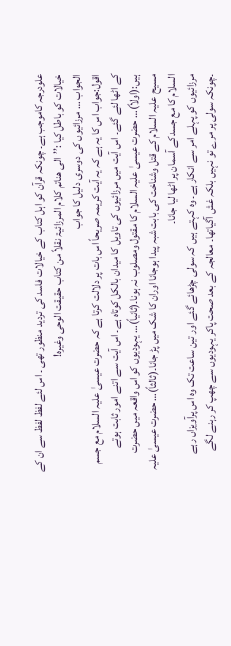علودرجہ کاموجب ہے۔ چونکہ قرآن کو اہل کتاب کے خیالات فاسد کی تردید منظور تھی ۔ اس لئے لفظ لفظ سے ان کے خیالات کو باطل کیا :’’الی ھناتم کلام المرزائیۃ نقلاً من کتاب حقیقت الوحی وغیرہ!
الجواب … مرزائیوں کی دوسری دلیل کا جواب
اقول:جواب اس کا یہ ہے کہ یہ آیت کریمہ صریحاً اس بات پر دلالت کرتا ہے کہ حضرت عیسیٰ علیہ السلام مع جسم کے اٹھا لئے گئے۔ اس آیت میں مرزائیوں کی تاویل کا میدان بالکل کوتاہ ہے۔ اس آیت سے اتنے امور ثابت ہوتے ہیں:(اولاً)… حضرت عیسیٰ علیہ السلام کا مقتول ومصلوب نہ ہونا۔(ثانیاً)… یہودیوں کو اس واقعہ میں حضرت مسیح علیہ السلام کے قتل وشناخت کی بابت شبہ پیدا ہوجانا اوران کا شک میں پڑ جانا۔(ثالثاً)… حضرت عیسیٰ علیہ السلام کا مع جسدکے آسمان پر اٹھا لیا جانا۔
مرزائیوں کو پہلے امر سے انکار ہے۔ وہ کہتے ہیں کہ سولی چڑھائے گئے اور تین ساعت تک وہ اس پرآویزاں رہے ۔چونکہ سولی پر مرے تو نہیں بلکہ غش آگیاتھا۔ معالجہ کے بعد صحت پاکر یہودیوں سے چھپ کر رہنے لگے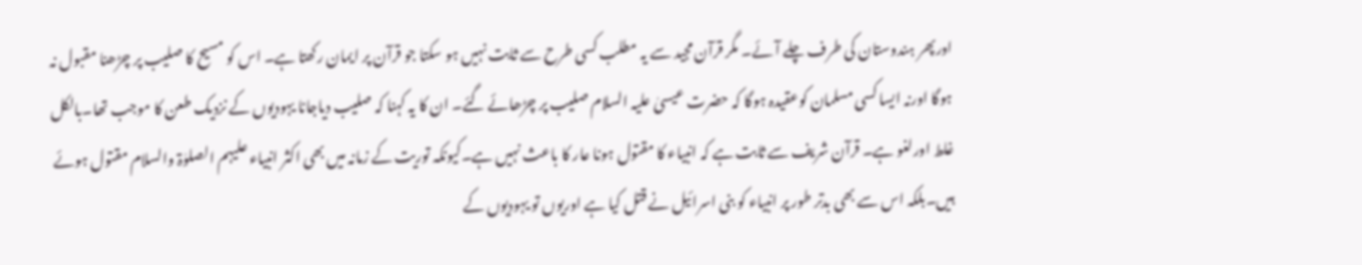اورپھر ہندوستان کی طرف چلے آئے۔ مگر قرآن مجید سے یہ مطلب کسی طرح سے ثابت نہیں ہو سکتا جو قرآن پر ایمان رکھتا ہے۔ اس کو مسیح کا صلیب پر چڑھنا مقبول نہ ہوگا اورنہ ایسا کسی مسلمان کوعقیدہ ہوگا کہ حضرت عیسیٰ علیہ السلام صلیب پر چڑھائے گئے۔ ان کا یہ کہنا کہ صلیب دیاجانا یہودیوں کے نزدیک طعن کا موجب تھا۔بالکل غلط اورلغو ہے۔ قرآن شریف سے ثابت ہے کہ انبیاء کا مقتول ہونا عار کا باعث نہیں ہے۔کیونکہ توریت کے زمانہ میں بھی اکثر انبیاء علیہم الصلوٰۃ والسلام مقتول ہوئے ہیں۔بلکہ اس سے بھی بدتر طور پر انبیاء کو بنی اسرائیل نے قتل کیا ہے اوریوں تو یہودیوں کے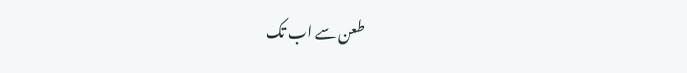طعن سے اب تک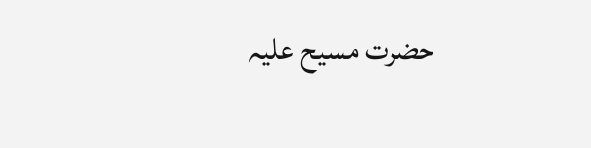حضرت مسیح علیہ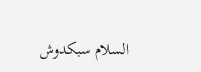السلام سبکدوش